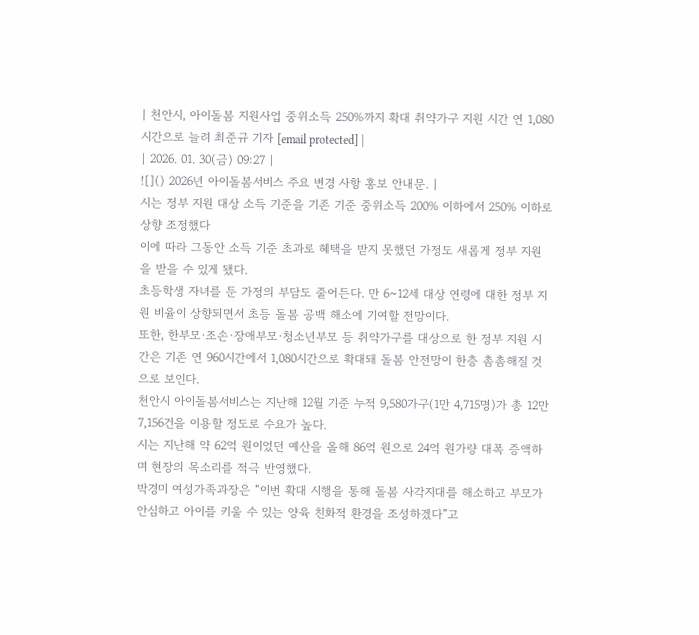| 천안시, 아이돌봄 지원사업 중위소득 250%까지 확대 취약가구 지원 시간 연 1,080시간으로 늘려 최준규 기자 [email protected] |
| 2026. 01. 30(금) 09:27 |
![]() 2026년 아이돌봄서비스 주요 변경 사항 홍보 안내문. |
시는 정부 지원 대상 소득 기준을 기존 기준 중위소득 200% 이하에서 250% 이하로 상향 조정했다
이에 따라 그동안 소득 기준 초과로 혜택을 받지 못했던 가정도 새롭게 정부 지원을 받을 수 있게 됐다.
초등학생 자녀를 둔 가정의 부담도 줄어든다. 만 6~12세 대상 연령에 대한 정부 지원 비율이 상향되면서 초등 돌봄 공백 해소에 기여할 전망이다.
또한, 한부모·조손·장애부모·청소년부모 등 취약가구를 대상으로 한 정부 지원 시간은 기존 연 960시간에서 1,080시간으로 확대돼 돌봄 안전망이 한층 촘촘해질 것으로 보인다.
천안시 아이돌봄서비스는 지난해 12월 기준 누적 9,580가구(1만 4,715명)가 총 12만 7,156건을 이용할 정도로 수요가 높다.
시는 지난해 약 62억 원이었던 예산을 올해 86억 원으로 24억 원가량 대폭 증액하며 현장의 목소리를 적극 반영했다.
박경미 여성가족과장은 “이번 확대 시행을 통해 돌봄 사각지대를 해소하고 부모가 안심하고 아이를 키울 수 있는 양육 친화적 환경을 조성하겠다”고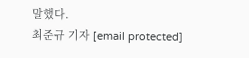말했다.
최준규 기자 [email protected]